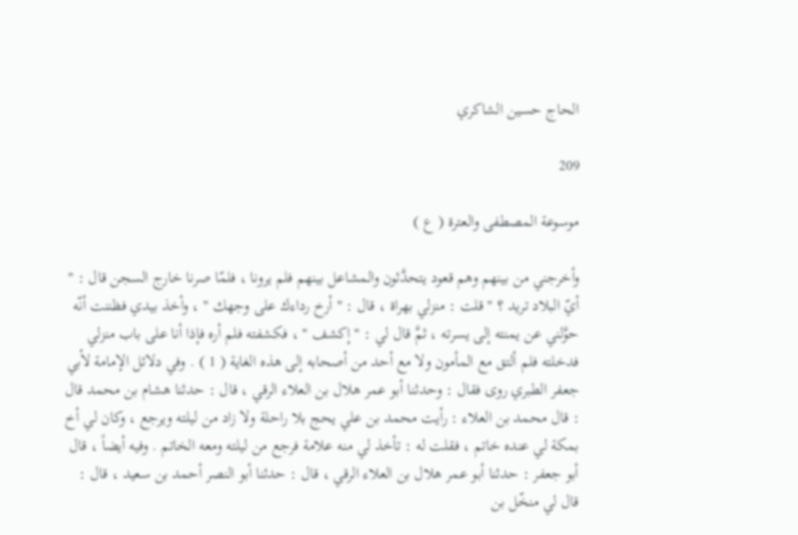الحاج حسين الشاكري

209

موسوعة المصطفى والعترة ( ع )

وأخرجني من بينهم وهم قعود يتحدَّثون والمشاعل بينهم فلم يرونا ، فلمّا صرنا خارج السجن قال : " أيّ البلاد تريد ؟ " قلت : منزلي بهراة ، قال : " أرخ رداءك على وجهك " ، وأخذ بيدي فظننت أنّه حوَّلني عن يمنته إلى يسرته ، ثمَّ قال لي : " إكشف " ، فكشفته فلم أره فإذا أنا على باب منزلي فدخلته فلم ألتق مع المأمون ولا مع أحد من أصحابه إلى هذه الغاية ( 1 ) . وفي دلائل الإمامة لأبي جعفر الطبري روى فقال : وحدثنا أبو عمر هلال بن العلاء الرقي ، قال : حدثنا هشام بن محمد قال : قال محمد بن العلاء : رأيت محمد بن علي يحج بلا راحلة ولا زاد من ليلته ويرجع ، وكان لي أخ بمكة لي عنده خاتم ، فقلت له : تأخذ لي منه علامة فرجع من ليلته ومعه الخاتم . وفيه أيضاً ، قال أبو جعفر : حدثنا أبو عمر هلال بن العلاء الرقي ، قال : حدثنا أبو النصر أحمد بن سعيد ، قال : قال لي منخّل بن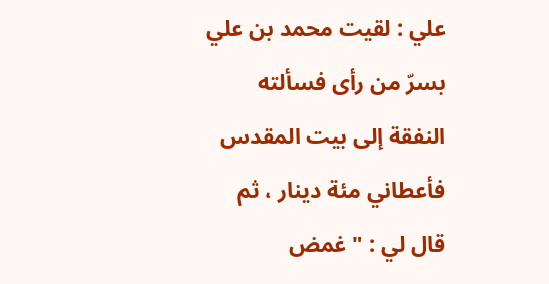علي : لقيت محمد بن علي بسرّ من رأى فسألته النفقة إلى بيت المقدس فأعطاني مئة دينار ، ثم قال لي : " غمض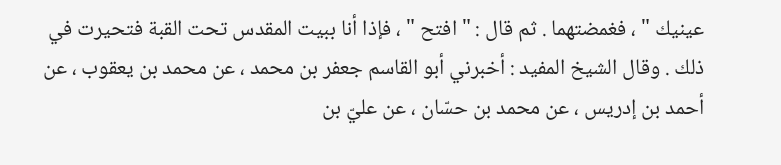عينيك " ، فغمضتهما . ثم قال : " افتح " ، فإذا أنا ببيت المقدس تحت القبة فتحيرت في ذلك . وقال الشيخ المفيد : أخبرني أبو القاسم جعفر بن محمد ، عن محمد بن يعقوب ، عن أحمد بن إدريس ، عن محمد بن حسّان ، عن عليّ بن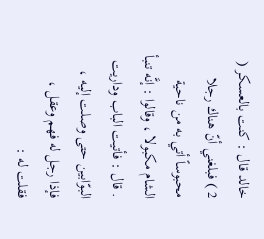خالد قال : كنت بالعسكر ( 2 ) فبلغني أنّ هناك رجلا محبوساً أتي به من ناحية الشام مكبولا ، وقالوا : إنَّه تنبأ . قال : فأتيت الباب وداريت البوّابين حتى وصلت إليه ، فإذا رجل له فهم وعقل ، فقلت له :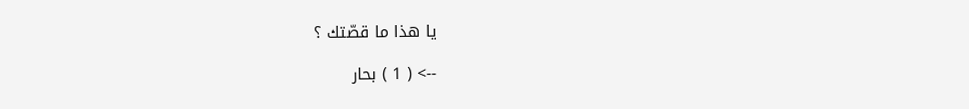يا هذا ما قصّتك ؟

--> ( 1 ) بحار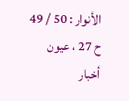الأنوار : 50 / 49 ح 27 ، عيون أخبار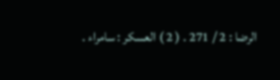الرضا : 2 / 271 . ( 2 ) العسكر : سامراء .